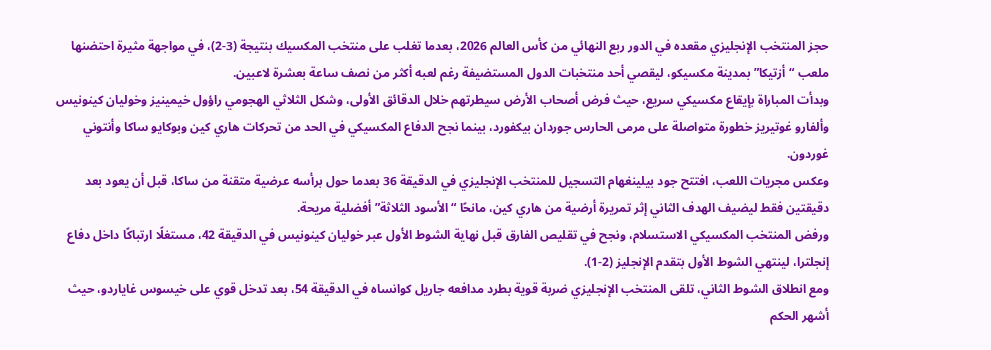حجز المنتخب الإنجليزي مقعده في الدور ربع النهائي من كأس العالم 2026، بعدما تغلب على منتخب المكسيك بنتيجة (3-2)، في مواجهة مثيرة احتضنها ملعب “أزتيكا” بمدينة مكسيكو، ليقصي أحد منتخبات الدول المستضيفة رغم لعبه أكثر من نصف ساعة بعشرة لاعبين.
وبدأت المباراة بإيقاع مكسيكي سريع، حيث فرض أصحاب الأرض سيطرتهم خلال الدقائق الأولى، وشكل الثلاثي الهجومي راؤول خيمينيز وخوليان كينونيس وألفارو غوتيريز خطورة متواصلة على مرمى الحارس جوردان بيكفورد، بينما نجح الدفاع المكسيكي في الحد من تحركات هاري كين وبوكايو ساكا وأنتوني غوردون.
وعكس مجريات اللعب، افتتح جود بيلينغهام التسجيل للمنتخب الإنجليزي في الدقيقة 36 بعدما حول برأسه عرضية متقنة من ساكا، قبل أن يعود بعد دقيقتين فقط ليضيف الهدف الثاني إثر تمريرة أرضية من هاري كين، مانحًا “الأسود الثلاثة” أفضلية مريحة.
ورفض المنتخب المكسيكي الاستسلام، ونجح في تقليص الفارق قبل نهاية الشوط الأول عبر خوليان كينونيس في الدقيقة 42، مستغلًا ارتباكًا داخل دفاع إنجلترا، لينتهي الشوط الأول بتقدم الإنجليز (2-1).
ومع انطلاق الشوط الثاني، تلقى المنتخب الإنجليزي ضربة قوية بطرد مدافعه جاريل كوانساه في الدقيقة 54، بعد تدخل قوي على خيسوس غاياردو، حيث أشهر الحكم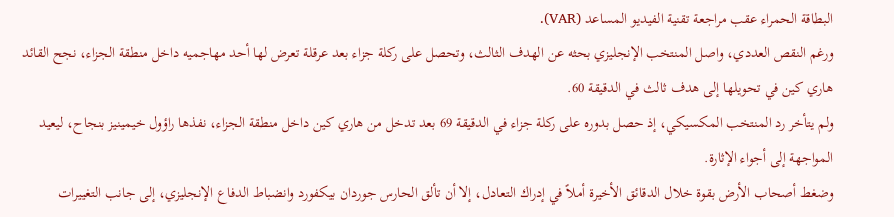البطاقة الحمراء عقب مراجعة تقنية الفيديو المساعد (VAR).
ورغم النقص العددي، واصل المنتخب الإنجليزي بحثه عن الهدف الثالث، وتحصل على ركلة جزاء بعد عرقلة تعرض لها أحد مهاجميه داخل منطقة الجزاء، نجح القائد هاري كين في تحويلها إلى هدف ثالث في الدقيقة 60.
ولم يتأخر رد المنتخب المكسيكي، إذ حصل بدوره على ركلة جزاء في الدقيقة 69 بعد تدخل من هاري كين داخل منطقة الجزاء، نفذها راؤول خيمينيز بنجاح، ليعيد المواجهة إلى أجواء الإثارة.
وضغط أصحاب الأرض بقوة خلال الدقائق الأخيرة أملاً في إدراك التعادل، إلا أن تألق الحارس جوردان بيكفورد وانضباط الدفاع الإنجليزي، إلى جانب التغييرات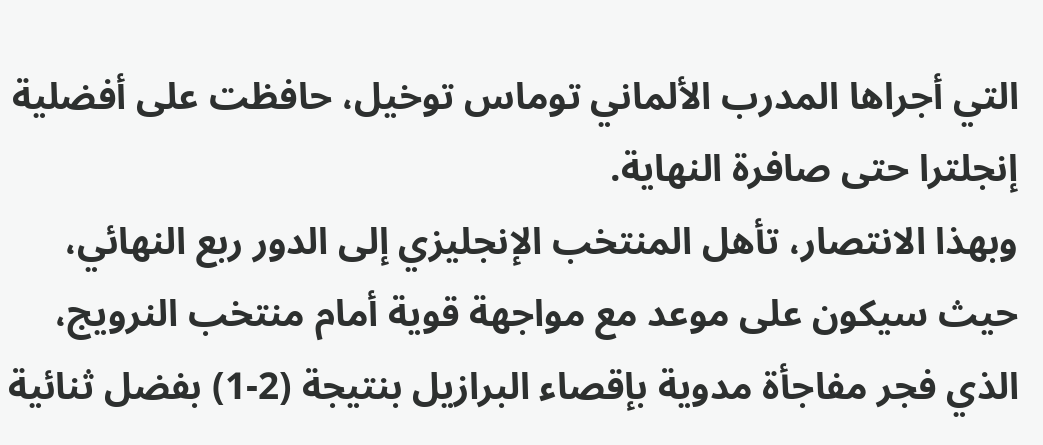التي أجراها المدرب الألماني توماس توخيل، حافظت على أفضلية إنجلترا حتى صافرة النهاية.
وبهذا الانتصار، تأهل المنتخب الإنجليزي إلى الدور ربع النهائي، حيث سيكون على موعد مع مواجهة قوية أمام منتخب النرويج، الذي فجر مفاجأة مدوية بإقصاء البرازيل بنتيجة (2-1) بفضل ثنائية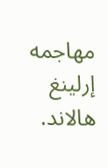مهاجمه إرلينغ هالاند.